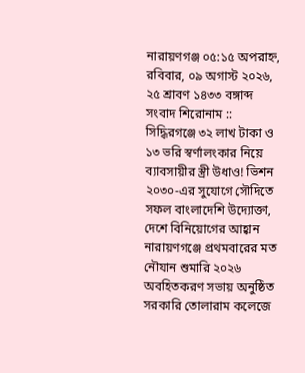নারায়ণগঞ্জ ০৫:১৫ অপরাহ্ন, রবিবার, ০৯ অগাস্ট ২০২৬, ২৫ শ্রাবণ ১৪৩৩ বঙ্গাব্দ
সংবাদ শিরোনাম ::
সিদ্ধিরগঞ্জে ৩২ লাখ টাকা ও ১৩ ভরি স্বর্ণালংকার নিয়ে ব্যাবসায়ীর স্ত্রী উধাও! ভিশন ২০৩০-এর সুযোগে সৌদিতে সফল বাংলাদেশি উদ্যোক্তা, দেশে বিনিয়োগের আহ্বান নারায়ণগঞ্জে প্রথমবারের মত নৌযান শুমারি ২০২৬ অবহিতকরণ সভায় অনুষ্ঠিত সরকারি তোলারাম কলেজে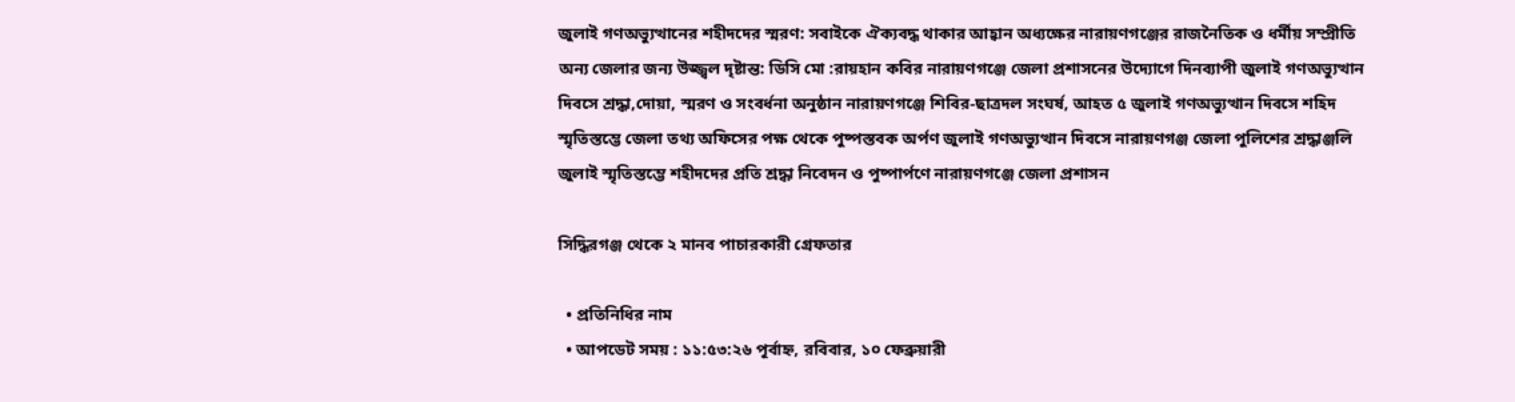জুলাই গণঅভ্যুত্থানের শহীদদের স্মরণ: সবাইকে ঐক্যবদ্ধ থাকার আহ্বান অধ্যক্ষের নারায়ণগঞ্জের রাজনৈতিক ও ধর্মীয় সম্প্রীতি অন্য জেলার জন্য উজ্জ্বল দৃষ্টান্ত: ডিসি মো :রায়হান কবির নারায়ণগঞ্জে জেলা প্রশাসনের উদ্যোগে দিনব্যাপী জুলাই গণঅভ্যুত্থান দিবসে শ্রদ্ধা,দোয়া, স্মরণ ও সংবর্ধনা অনুষ্ঠান নারায়ণগঞ্জে শিবির-ছাত্রদল সংঘর্ষ, আহত ৫ জুলাই গণঅভ্যুত্থান দিবসে শহিদ স্মৃতিস্তম্ভে জেলা তথ্য অফিসের পক্ষ থেকে পুষ্পস্তবক অর্পণ জুলাই গণঅভ্যুত্থান দিবসে নারায়ণগঞ্জ জেলা পুলিশের শ্রদ্ধাঞ্জলি জুলাই স্মৃতিস্তম্ভে শহীদদের প্রতি শ্রদ্ধা নিবেদন ও পুষ্পার্পণে নারায়ণগঞ্জে জেলা প্রশাসন

সিদ্ধিরগঞ্জ থেকে ২ মানব পাচারকারী গ্রেফতার

  • প্রতিনিধির নাম
  • আপডেট সময় : ১১:৫৩:২৬ পূর্বাহ্ন, রবিবার, ১০ ফেব্রুয়ারী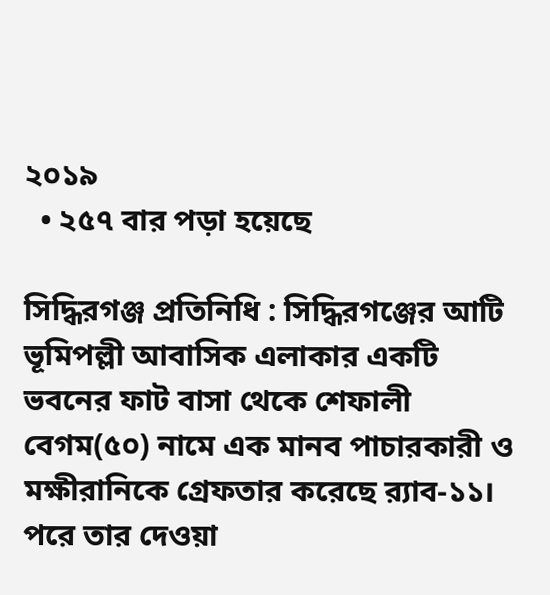২০১৯
  • ২৫৭ বার পড়া হয়েছে

সিদ্ধিরগঞ্জ প্রতিনিধি : সিদ্ধিরগঞ্জের আটি ভূমিপল্লী আবাসিক এলাকার একটি ভবনের ফাট বাসা থেকে শেফালী বেগম(৫০) নামে এক মানব পাচারকারী ও মক্ষীরানিকে গ্রেফতার করেছে র‌্যাব-১১। পরে তার দেওয়া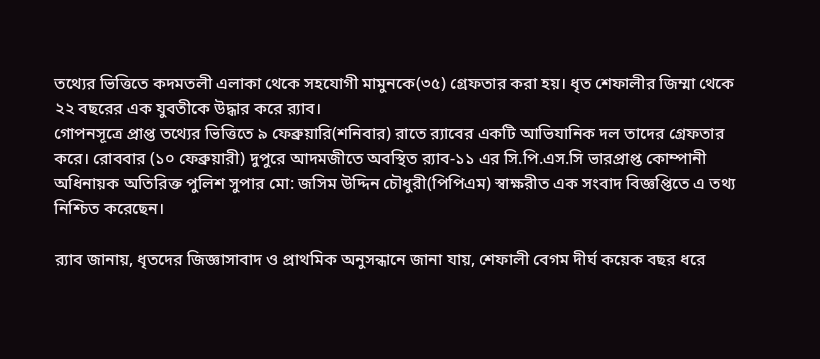তথ্যের ভিত্তিতে কদমতলী এলাকা থেকে সহযোগী মামুনকে(৩৫) গ্রেফতার করা হয়। ধৃত শেফালীর জিম্মা থেকে ২২ বছরের এক যুবতীকে উদ্ধার করে র‌্যাব।
গোপনসূত্রে প্রাপ্ত তথ্যের ভিত্তিতে ৯ ফেব্রুয়ারি(শনিবার) রাতে র‌্যাবের একটি আভিযানিক দল তাদের গ্রেফতার করে। রোববার (১০ ফেব্রুয়ারী) দুপুরে আদমজীতে অবস্থিত র‌্যাব-১১ এর সি.পি.এস.সি ভারপ্রাপ্ত কোম্পানী অধিনায়ক অতিরিক্ত পুলিশ সুপার মো: জসিম উদ্দিন চৌধুরী(পিপিএম) স্বাক্ষরীত এক সংবাদ বিজ্ঞপ্তিতে এ তথ্য নিশ্চিত করেছেন।

র‌্যাব জানায়, ধৃতদের জিজ্ঞাসাবাদ ও প্রাথমিক অনুসন্ধানে জানা যায়, শেফালী বেগম দীর্ঘ কয়েক বছর ধরে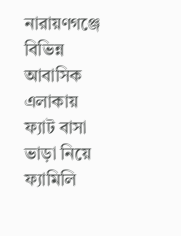নারায়ণগঞ্জে বিভিন্ন আবাসিক এলাকায় ফ্যাট বাসা ভাড়া নিয়ে ফ্যামিলি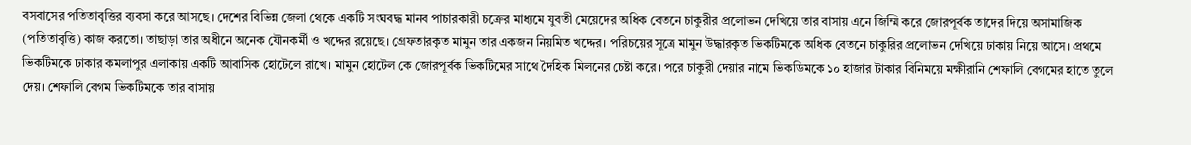বসবাসের পতিতাবৃত্তির ব্যবসা করে আসছে। দেশের বিভিন্ন জেলা থেকে একটি সংঘবদ্ধ মানব পাচারকারী চক্রের মাধ্যমে যুবতী মেয়েদের অধিক বেতনে চাকুরীর প্রলোভন দেখিয়ে তার বাসায় এনে জিম্মি করে জোরপূর্বক তাদের দিয়ে অসামাজিক (পতিতাবৃত্তি) কাজ করতো। তাছাড়া তার অধীনে অনেক যৌনকর্মী ও খদ্দের রয়েছে। গ্রেফতারকৃত মামুন তার একজন নিয়মিত খদ্দের। পরিচয়ের সূত্রে মামুন উদ্ধারকৃত ভিকটিমকে অধিক বেতনে চাকুরির প্রলোভন দেখিয়ে ঢাকায় নিয়ে আসে। প্রথমে ভিকটিমকে ঢাকার কমলাপুর এলাকায় একটি আবাসিক হোটেলে রাখে। মামুন হোটেল কে জোরপূর্বক ভিকটিমের সাথে দৈহিক মিলনের চেষ্টা করে। পরে চাকুরী দেয়ার নামে ভিকডিমকে ১০ হাজার টাকার বিনিময়ে মক্ষীরানি শেফালি বেগমের হাতে তুলে দেয়। শেফালি বেগম ভিকটিমকে তার বাসায়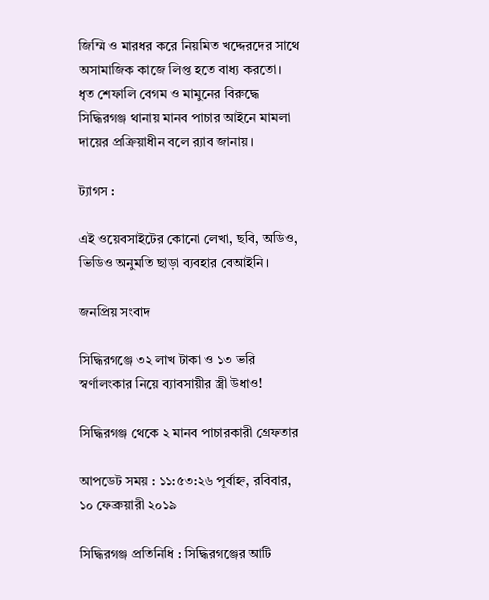জিম্মি ও মারধর করে নিয়মিত খদ্দেরদের সাথে অসামাজিক কাজে লিপ্ত হতে বাধ্য করতো।
ধৃত শেফালি বেগম ও মামুনের বিরুদ্ধে সিদ্ধিরগঞ্জ থানায় মানব পাচার আইনে মামলা দায়ের প্রক্রিয়াধীন বলে র‌্যাব জানায়।

ট্যাগস :

এই ওয়েবসাইটের কোনো লেখা, ছবি, অডিও, ভিডিও অনুমতি ছাড়া ব্যবহার বেআইনি।

জনপ্রিয় সংবাদ

সিদ্ধিরগঞ্জে ৩২ লাখ টাকা ও ১৩ ভরি স্বর্ণালংকার নিয়ে ব্যাবসায়ীর স্ত্রী উধাও!

সিদ্ধিরগঞ্জ থেকে ২ মানব পাচারকারী গ্রেফতার

আপডেট সময় : ১১:৫৩:২৬ পূর্বাহ্ন, রবিবার, ১০ ফেব্রুয়ারী ২০১৯

সিদ্ধিরগঞ্জ প্রতিনিধি : সিদ্ধিরগঞ্জের আটি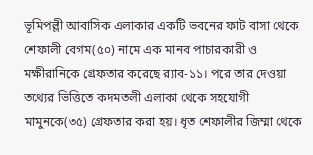ভূমিপল্লী আবাসিক এলাকার একটি ভবনের ফাট বাসা থেকে শেফালী বেগম(৫০) নামে এক মানব পাচারকারী ও মক্ষীরানিকে গ্রেফতার করেছে র‌্যাব-১১। পরে তার দেওয়া তথ্যের ভিত্তিতে কদমতলী এলাকা থেকে সহযোগী মামুনকে(৩৫) গ্রেফতার করা হয়। ধৃত শেফালীর জিম্মা থেকে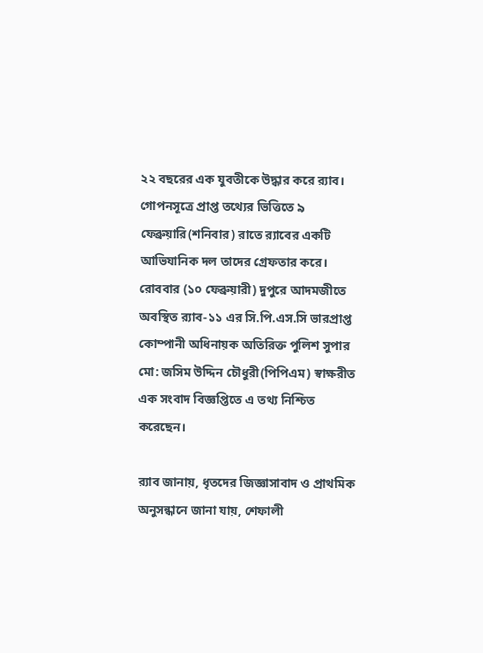২২ বছরের এক যুবতীকে উদ্ধার করে র‌্যাব।
গোপনসূত্রে প্রাপ্ত তথ্যের ভিত্তিতে ৯ ফেব্রুয়ারি(শনিবার) রাতে র‌্যাবের একটি আভিযানিক দল তাদের গ্রেফতার করে। রোববার (১০ ফেব্রুয়ারী) দুপুরে আদমজীতে অবস্থিত র‌্যাব-১১ এর সি.পি.এস.সি ভারপ্রাপ্ত কোম্পানী অধিনায়ক অতিরিক্ত পুলিশ সুপার মো: জসিম উদ্দিন চৌধুরী(পিপিএম) স্বাক্ষরীত এক সংবাদ বিজ্ঞপ্তিতে এ তথ্য নিশ্চিত করেছেন।

র‌্যাব জানায়, ধৃতদের জিজ্ঞাসাবাদ ও প্রাথমিক অনুসন্ধানে জানা যায়, শেফালী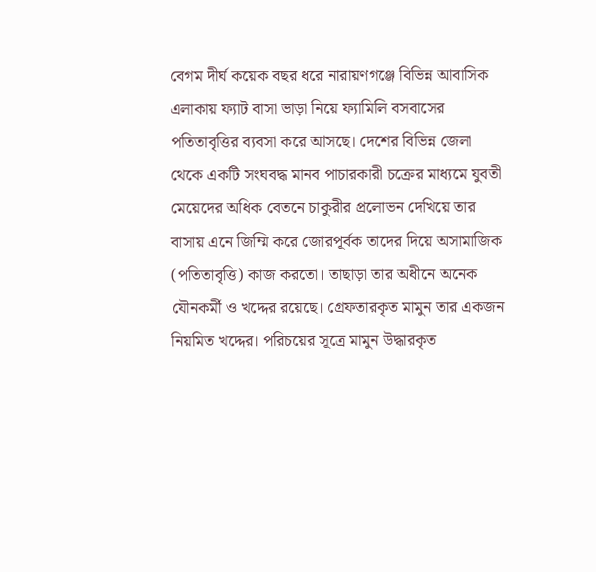বেগম দীর্ঘ কয়েক বছর ধরে নারায়ণগঞ্জে বিভিন্ন আবাসিক এলাকায় ফ্যাট বাসা ভাড়া নিয়ে ফ্যামিলি বসবাসের পতিতাবৃত্তির ব্যবসা করে আসছে। দেশের বিভিন্ন জেলা থেকে একটি সংঘবদ্ধ মানব পাচারকারী চক্রের মাধ্যমে যুবতী মেয়েদের অধিক বেতনে চাকুরীর প্রলোভন দেখিয়ে তার বাসায় এনে জিম্মি করে জোরপূর্বক তাদের দিয়ে অসামাজিক (পতিতাবৃত্তি) কাজ করতো। তাছাড়া তার অধীনে অনেক যৌনকর্মী ও খদ্দের রয়েছে। গ্রেফতারকৃত মামুন তার একজন নিয়মিত খদ্দের। পরিচয়ের সূত্রে মামুন উদ্ধারকৃত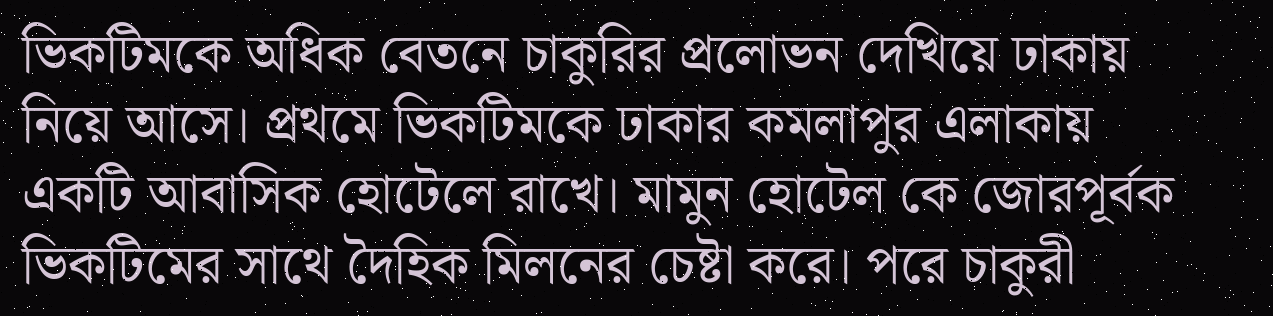ভিকটিমকে অধিক বেতনে চাকুরির প্রলোভন দেখিয়ে ঢাকায় নিয়ে আসে। প্রথমে ভিকটিমকে ঢাকার কমলাপুর এলাকায় একটি আবাসিক হোটেলে রাখে। মামুন হোটেল কে জোরপূর্বক ভিকটিমের সাথে দৈহিক মিলনের চেষ্টা করে। পরে চাকুরী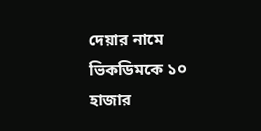দেয়ার নামে ভিকডিমকে ১০ হাজার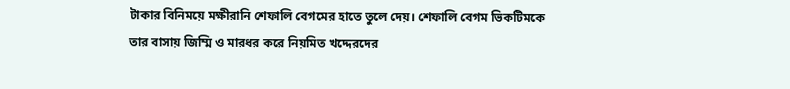টাকার বিনিময়ে মক্ষীরানি শেফালি বেগমের হাতে তুলে দেয়। শেফালি বেগম ভিকটিমকে তার বাসায় জিম্মি ও মারধর করে নিয়মিত খদ্দেরদের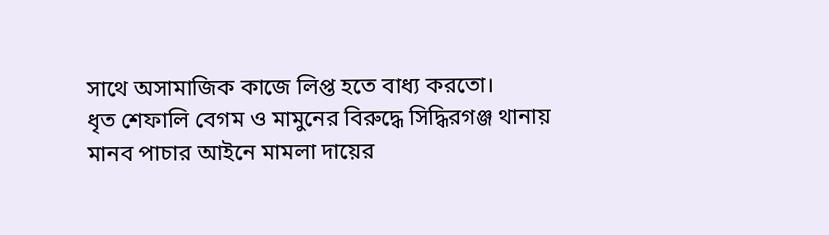সাথে অসামাজিক কাজে লিপ্ত হতে বাধ্য করতো।
ধৃত শেফালি বেগম ও মামুনের বিরুদ্ধে সিদ্ধিরগঞ্জ থানায় মানব পাচার আইনে মামলা দায়ের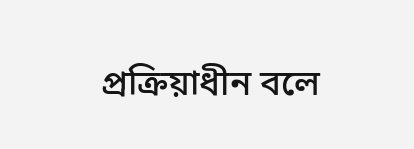প্রক্রিয়াধীন বলে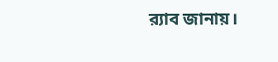র‌্যাব জানায়।